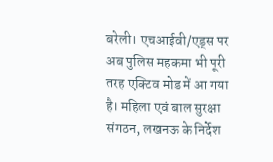बरेली। एचआईवी/एड्स पर अब पुलिस महकमा भी पूरी तरह एक्टिव मोड में आ गया है। महिला एवं बाल सुरक्षा संगठन, लखनऊ के निर्देश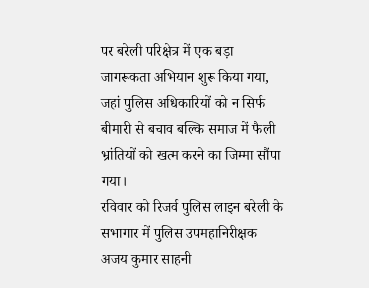पर बरेली परिक्षेत्र में एक बड़ा जागरूकता अभियान शुरू किया गया, जहां पुलिस अधिकारियों को न सिर्फ बीमारी से बचाव बल्कि समाज में फैली भ्रांतियों को खत्म करने का जिम्मा सौंपा गया।
रविवार को रिजर्व पुलिस लाइन बरेली के सभागार में पुलिस उपमहानिरीक्षक अजय कुमार साहनी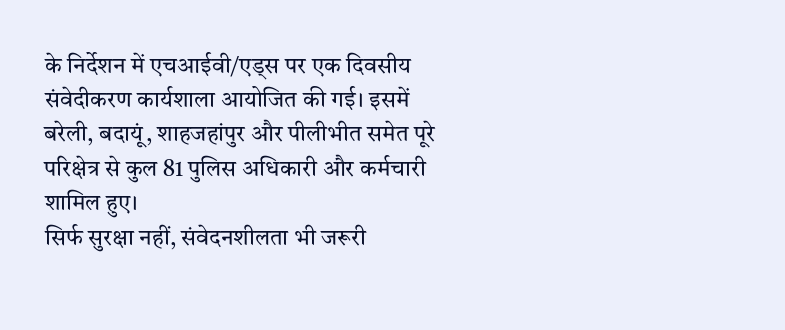के निर्देशन में एचआईवी/एड्स पर एक दिवसीय संवेदीकरण कार्यशाला आयोजित की गई। इसमें बरेली, बदायूं, शाहजहांपुर और पीलीभीत समेत पूरे परिक्षेत्र से कुल 81 पुलिस अधिकारी और कर्मचारी शामिल हुए।
सिर्फ सुरक्षा नहीं, संवेदनशीलता भी जरूरी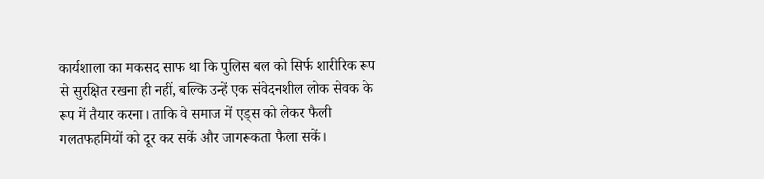कार्यशाला का मकसद साफ था कि पुलिस बल को सिर्फ शारीरिक रूप से सुरक्षित रखना ही नहीं, बल्कि उन्हें एक संवेदनशील लोक सेवक के रूप में तैयार करना। ताकि वे समाज में एड्स को लेकर फैली गलतफहमियों को दूर कर सकें और जागरूकता फैला सकें।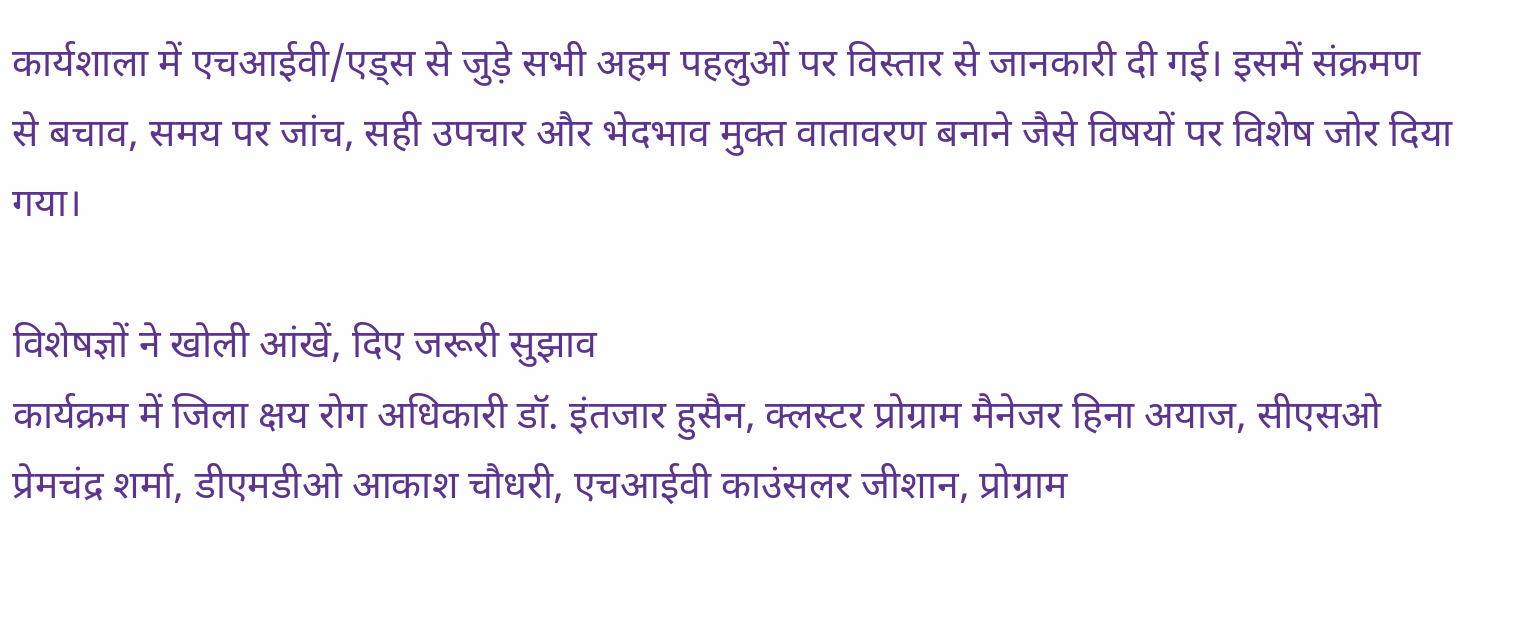कार्यशाला में एचआईवी/एड्स से जुड़े सभी अहम पहलुओं पर विस्तार से जानकारी दी गई। इसमें संक्रमण से बचाव, समय पर जांच, सही उपचार और भेदभाव मुक्त वातावरण बनाने जैसे विषयों पर विशेष जोर दिया गया।

विशेषज्ञों ने खोली आंखें, दिए जरूरी सुझाव
कार्यक्रम में जिला क्षय रोग अधिकारी डॉ. इंतजार हुसैन, क्लस्टर प्रोग्राम मैनेजर हिना अयाज, सीएसओ प्रेमचंद्र शर्मा, डीएमडीओ आकाश चौधरी, एचआईवी काउंसलर जीशान, प्रोग्राम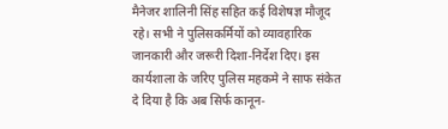मैनेजर शालिनी सिंह सहित कई विशेषज्ञ मौजूद रहे। सभी ने पुलिसकर्मियों को व्यावहारिक जानकारी और जरूरी दिशा-निर्देश दिए। इस कार्यशाला के जरिए पुलिस महकमे ने साफ संकेत दे दिया है कि अब सिर्फ कानून-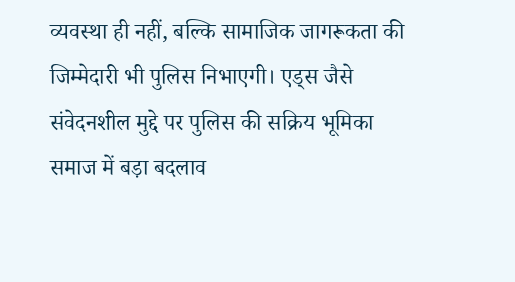व्यवस्था ही नहीं, बल्कि सामाजिक जागरूकता की जिम्मेदारी भी पुलिस निभाएगी। एड्स जैसे संवेदनशील मुद्दे पर पुलिस की सक्रिय भूमिका समाज में बड़ा बदलाव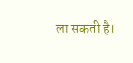ला सकती है।